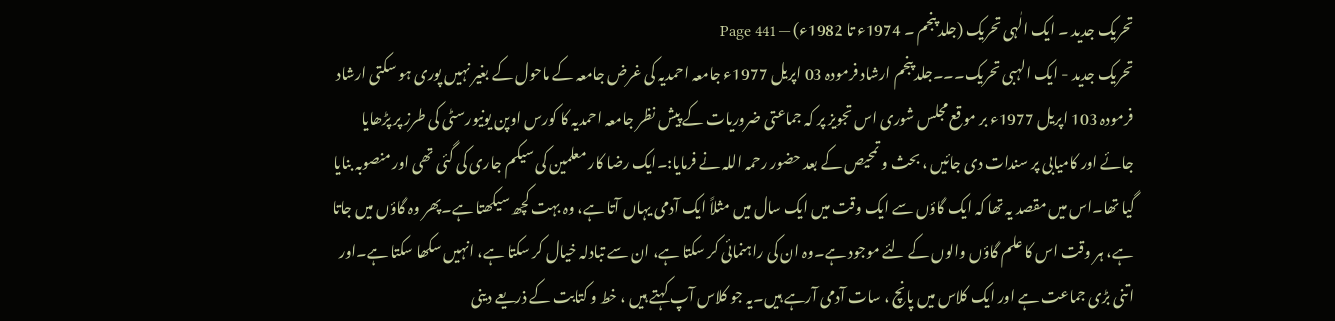تحریک جدید ۔ ایک الٰہی تحریک (جلد پنجم ۔ 1974ء تا 1982ء) — Page 441
تحریک جدید - ایک الہبی تحریک۔۔۔جلد پنجم ارشاد فرمودہ 03 اپریل 1977ء جامعہ احمدیہ کی غرض جامعہ کے ماحول کے بغیر نہیں پوری ہو سکتی ارشاد فرمودہ 103 اپریل 1977ء بر موقع مجلس شوری اس تجویز پر کہ جماعتی ضروریات کے پیش نظر جامعہ احمدیہ کا کورس اوپن یونیورسٹی کی طرز پر پڑھایا جائے اور کامیابی پر سندات دی جائیں ، بحث و تمحیص کے بعد حضور رحمہ اللہ نے فرمایا:۔ایک رضا کار معلمین کی سیکم جاری کی گئی تھی اور منصوبہ بنایا گیا تھا۔اس میں مقصد یہ تھا کہ ایک گاؤں سے ایک وقت میں ایک سال میں مثلاً ایک آدمی یہاں آتا ہے، وہ بہت کچھ سیکھتا ہے۔پھر وہ گاؤں میں جاتا ہے، ہر وقت اس کا علم گاؤں والوں کے لئے موجود ہے۔وہ ان کی راہنمائی کر سکتا ہے، ان سے تبادلہ خیال کر سکتا ہے، انہیں سکھا سکتا ہے۔اور اتنی بڑی جماعت ہے اور ایک کلاس میں پانچ ، سات آدمی آرہے ہیں۔یہ جو کلاس آپ کہتے ہیں ، خط و کتابت کے ذریعے دینی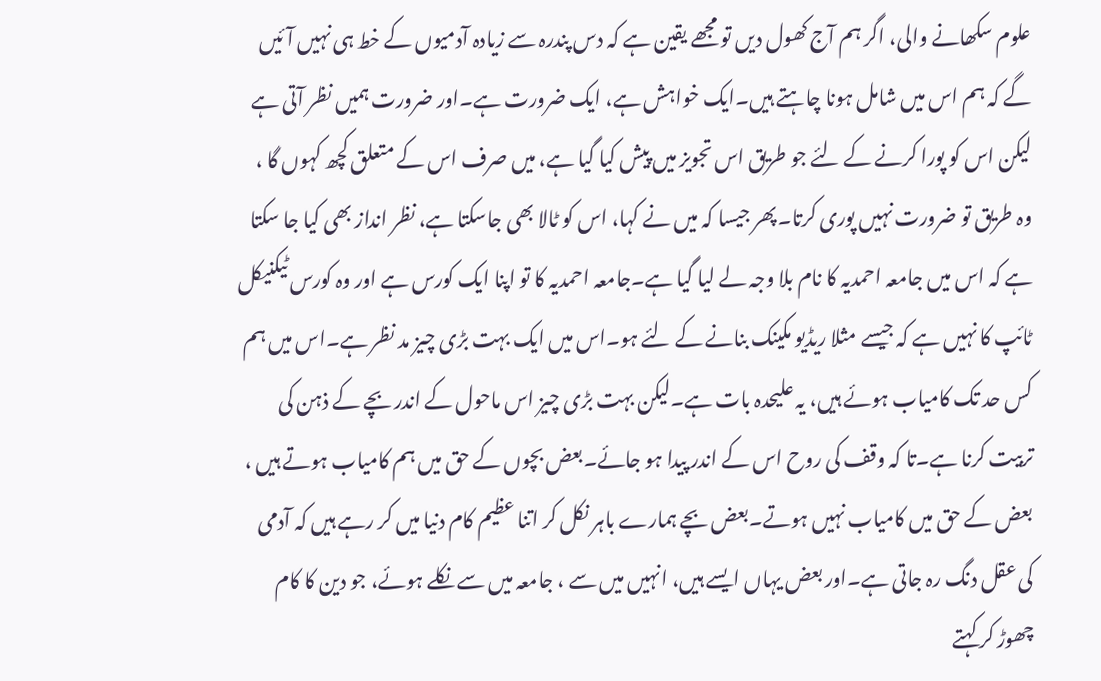علوم سکھانے والی، اگر ہم آج کھول دیں تو مجھے یقین ہے کہ دس پندرہ سے زیادہ آدمیوں کے خط ہی نہیں آئیں گے کہ ہم اس میں شامل ہونا چاہتے ہیں۔ایک خواہش ہے، ایک ضرورت ہے۔اور ضرورت ہمیں نظر آتی ہے لیکن اس کو پورا کرنے کے لئے جو طریق اس تجویز میں پیش کیا گیا ہے، میں صرف اس کے متعلق کچھ کہوں گا ، وہ طریق تو ضرورت نہیں پوری کرتا۔پھر جیسا کہ میں نے کہا، اس کو ٹالا بھی جاسکتا ہے، نظر انداز بھی کیا جا سکتا ہے کہ اس میں جامعہ احمدیہ کا نام بلا وجہ لے لیا گیا ہے۔جامعہ احمدیہ کا تو اپنا ایک کورس ہے اور وہ کورس ٹیکنیکل ٹائپ کا نہیں ہے کہ جیسے مثلا ریڈیو مکینک بنانے کے لئے ہو۔اس میں ایک بہت بڑی چیز مد نظر ہے۔اس میں ہم کس حد تک کامیاب ہوئے ہیں، یہ علیحدہ بات ہے۔لیکن بہت بڑی چیز اس ماحول کے اندر بچے کے ذہن کی تربیت کرنا ہے۔تا کہ وقف کی روح اس کے اندر پیدا ہو جائے۔بعض بچوں کے حق میں ہم کامیاب ہوتے ہیں ، بعض کے حق میں کامیاب نہیں ہوتے۔بعض بچے ہمارے باہر نکل کر اتنا عظیم کام دنیا میں کر رہے ہیں کہ آدمی کی عقل دنگ رہ جاتی ہے۔اور بعض یہاں ایسے ہیں، انہیں میں سے ، جامعہ میں سے نکلے ہوئے، جو دین کا کام چھوڑ کر کہتے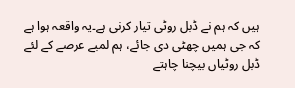ہیں کہ ہم نے ڈبل روٹی تیار کرنی ہے۔یہ واقعہ ہوا ہے کہ جی ہمیں چھٹی دی جائے، ہم لمبے عرصے کے لئے ڈبل روٹیاں بیچنا چاہتے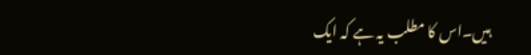ہیں۔اس کا مطلب یہ ہے کہ ایک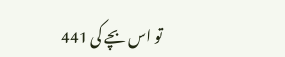تو اس بچے کی 441